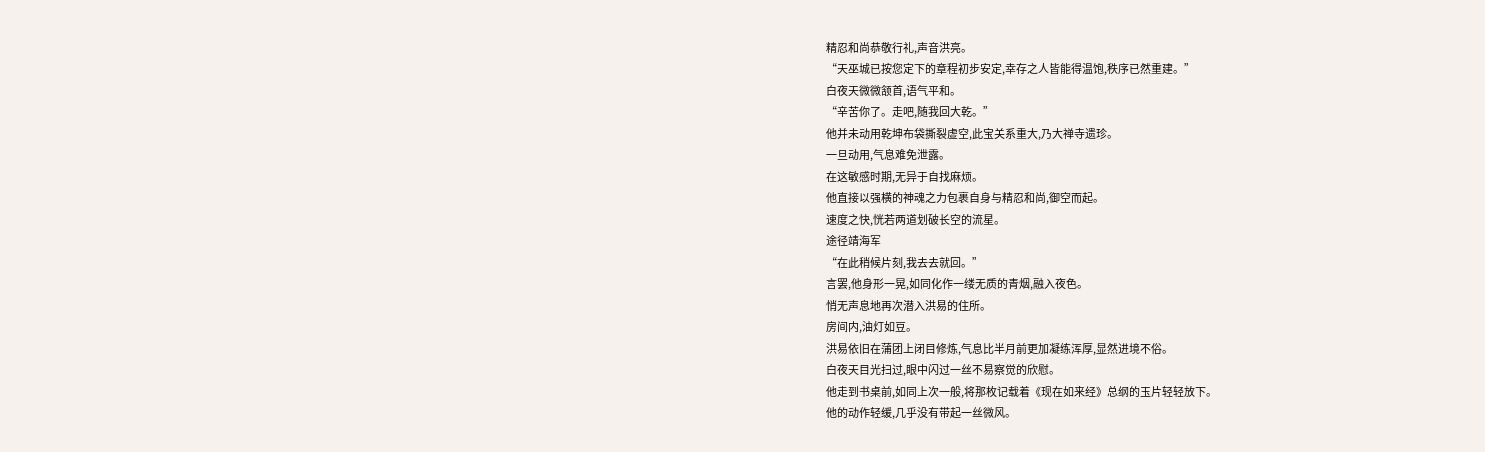精忍和尚恭敬行礼,声音洪亮。
“天巫城已按您定下的章程初步安定,幸存之人皆能得温饱,秩序已然重建。”
白夜天微微颔首,语气平和。
“辛苦你了。走吧,随我回大乾。”
他并未动用乾坤布袋撕裂虚空,此宝关系重大,乃大禅寺遗珍。
一旦动用,气息难免泄露。
在这敏感时期,无异于自找麻烦。
他直接以强横的神魂之力包裹自身与精忍和尚,御空而起。
速度之快,恍若两道划破长空的流星。
途径靖海军
“在此稍候片刻,我去去就回。”
言罢,他身形一晃,如同化作一缕无质的青烟,融入夜色。
悄无声息地再次潜入洪易的住所。
房间内,油灯如豆。
洪易依旧在蒲团上闭目修炼,气息比半月前更加凝练浑厚,显然进境不俗。
白夜天目光扫过,眼中闪过一丝不易察觉的欣慰。
他走到书桌前,如同上次一般,将那枚记载着《现在如来经》总纲的玉片轻轻放下。
他的动作轻缓,几乎没有带起一丝微风。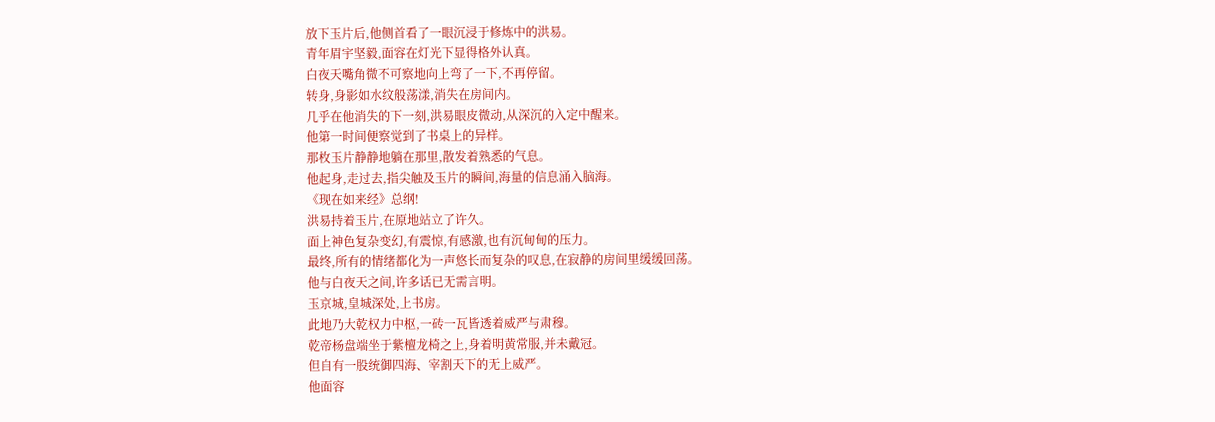放下玉片后,他侧首看了一眼沉浸于修炼中的洪易。
青年眉宇坚毅,面容在灯光下显得格外认真。
白夜天嘴角微不可察地向上弯了一下,不再停留。
转身,身影如水纹般荡漾,消失在房间内。
几乎在他消失的下一刻,洪易眼皮微动,从深沉的入定中醒来。
他第一时间便察觉到了书桌上的异样。
那枚玉片静静地躺在那里,散发着熟悉的气息。
他起身,走过去,指尖触及玉片的瞬间,海量的信息涌入脑海。
《现在如来经》总纲!
洪易持着玉片,在原地站立了许久。
面上神色复杂变幻,有震惊,有感激,也有沉甸甸的压力。
最终,所有的情绪都化为一声悠长而复杂的叹息,在寂静的房间里缓缓回荡。
他与白夜天之间,许多话已无需言明。
玉京城,皇城深处,上书房。
此地乃大乾权力中枢,一砖一瓦皆透着威严与肃穆。
乾帝杨盘端坐于紫檀龙椅之上,身着明黄常服,并未戴冠。
但自有一股统御四海、宰割天下的无上威严。
他面容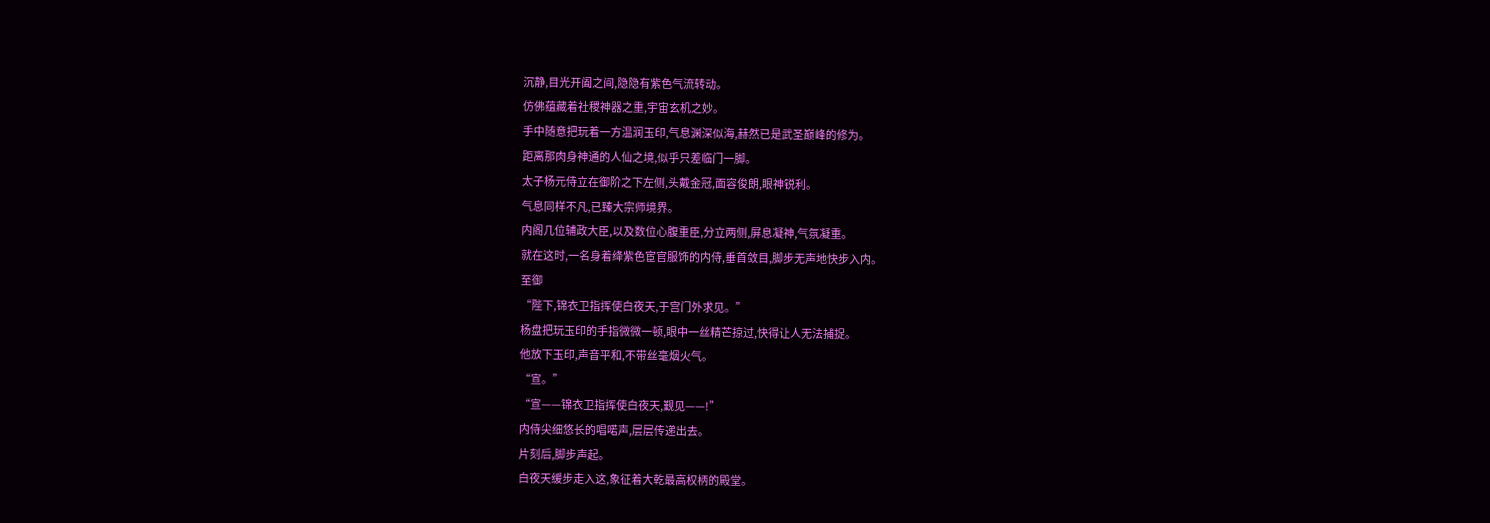沉静,目光开阖之间,隐隐有紫色气流转动。
仿佛蕴藏着社稷神器之重,宇宙玄机之妙。
手中随意把玩着一方温润玉印,气息渊深似海,赫然已是武圣巅峰的修为。
距离那肉身神通的人仙之境,似乎只差临门一脚。
太子杨元侍立在御阶之下左侧,头戴金冠,面容俊朗,眼神锐利。
气息同样不凡,已臻大宗师境界。
内阁几位辅政大臣,以及数位心腹重臣,分立两侧,屏息凝神,气氛凝重。
就在这时,一名身着绛紫色宦官服饰的内侍,垂首敛目,脚步无声地快步入内。
至御
“陛下,锦衣卫指挥使白夜天,于宫门外求见。”
杨盘把玩玉印的手指微微一顿,眼中一丝精芒掠过,快得让人无法捕捉。
他放下玉印,声音平和,不带丝毫烟火气。
“宣。”
“宣——锦衣卫指挥使白夜天,觐见——!”
内侍尖细悠长的唱喏声,层层传递出去。
片刻后,脚步声起。
白夜天缓步走入这,象征着大乾最高权柄的殿堂。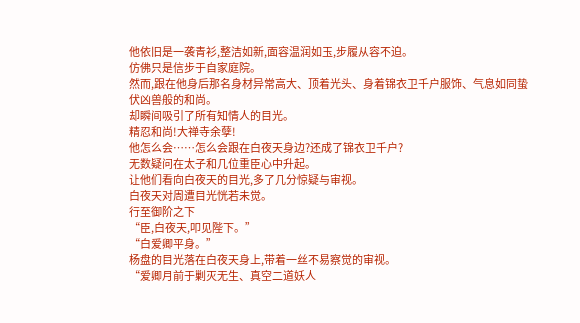他依旧是一袭青衫,整洁如新,面容温润如玉,步履从容不迫。
仿佛只是信步于自家庭院。
然而,跟在他身后那名身材异常高大、顶着光头、身着锦衣卫千户服饰、气息如同蛰伏凶兽般的和尚。
却瞬间吸引了所有知情人的目光。
精忍和尚!大禅寺余孽!
他怎么会……怎么会跟在白夜天身边?还成了锦衣卫千户?
无数疑问在太子和几位重臣心中升起。
让他们看向白夜天的目光,多了几分惊疑与审视。
白夜天对周遭目光恍若未觉。
行至御阶之下
“臣,白夜天,叩见陛下。”
“白爱卿平身。”
杨盘的目光落在白夜天身上,带着一丝不易察觉的审视。
“爱卿月前于剿灭无生、真空二道妖人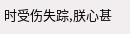时受伤失踪,朕心甚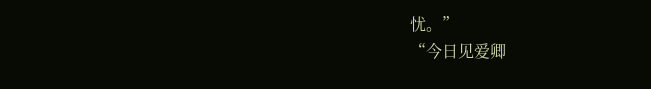忧。”
“今日见爱卿